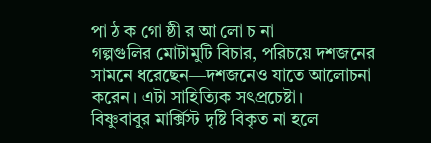পা ঠ ক গো ষ্ঠী র আ লো চ না
গল্পগুলির মোটামুটি বিচার, পরিচয়ে দশজনের সামনে ধরেছেন―দশজনেও যাতে আলোচনা করেন। এটা সাহিত্যিক সৎপ্রচেষ্টা।
বিষ্ণুবাবুর মার্ক্সিস্ট দৃষ্টি বিকৃত না হলে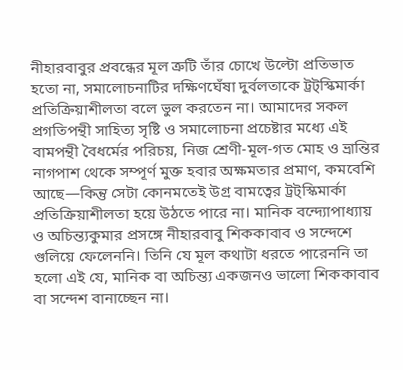নীহারবাবুর প্রবন্ধের মূল ত্রুটি তাঁর চোখে উল্টো প্রতিভাত হতো না, সমালোচনাটির দক্ষিণঘেঁষা দুর্বলতাকে ট্রট্স্কিমার্কা প্রতিক্রিয়াশীলতা বলে ভুল করতেন না। আমাদের সকল প্রগতিপন্থী সাহিত্য সৃষ্টি ও সমালোচনা প্রচেষ্টার মধ্যে এই বামপন্থী বৈধর্মের পরিচয়, নিজ শ্রেণী-মূল-গত মোহ ও ভ্রান্তির নাগপাশ থেকে সম্পূর্ণ মুক্ত হবার অক্ষমতার প্রমাণ, কমবেশি আছে—কিন্তু সেটা কোনমতেই উগ্র বামত্বের ট্রট্স্কিমার্কা প্রতিক্রিয়াশীলতা হয়ে উঠতে পারে না। মানিক বন্দ্যোপাধ্যায় ও অচিন্ত্যকুমার প্রসঙ্গে নীহারবাবু শিককাবাব ও সন্দেশে গুলিয়ে ফেলেননি। তিনি যে মূল কথাটা ধরতে পারেননি তা হলো এই যে, মানিক বা অচিন্ত্য একজনও ভালো শিককাবাব বা সন্দেশ বানাচ্ছেন না।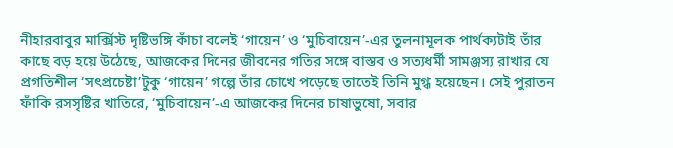নীহারবাবুর মার্ক্সিস্ট দৃষ্টিভঙ্গি কাঁচা বলেই ‘গায়েন’ ও ‘মুচিবায়েন’-এর তুলনামূলক পার্থক্যটাই তাঁর কাছে বড় হয়ে উঠেছে, আজকের দিনের জীবনের গতির সঙ্গে বাস্তব ও সত্যধর্মী সামঞ্জস্য রাখার যে প্রগতিশীল ‘সৎপ্রচেষ্টা’টুকু ‘গায়েন’ গল্পে তাঁর চোখে পড়েছে তাতেই তিনি মুগ্ধ হয়েছেন। সেই পুরাতন ফাঁকি রসসৃষ্টির খাতিরে, ‘মুচিবায়েন’-এ আজকের দিনের চাষাভুষো, সবার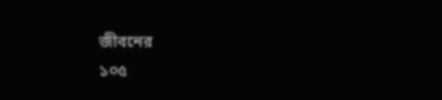জীবনের
১০৫